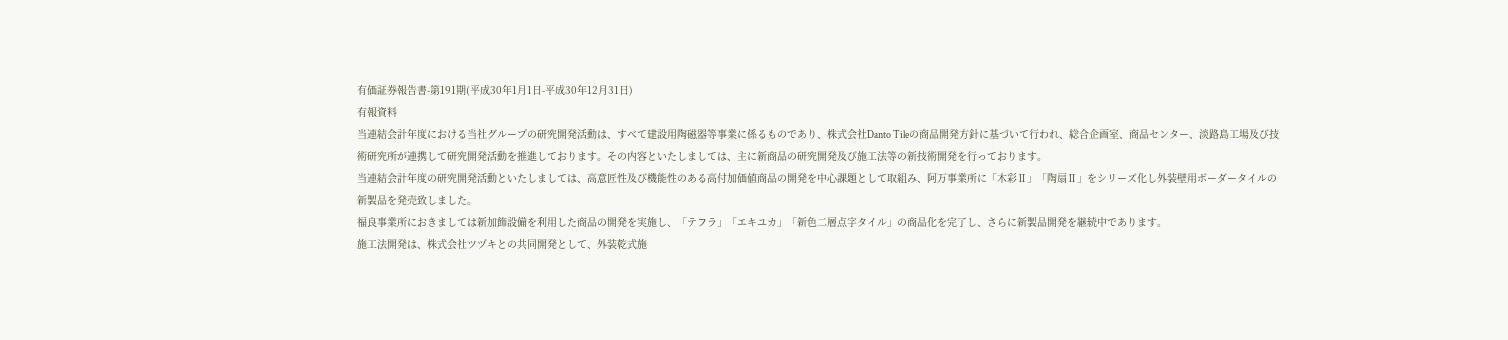有価証券報告書-第191期(平成30年1月1日-平成30年12月31日)
有報資料
当連結会計年度における当社グループの研究開発活動は、すべて建設用陶磁器等事業に係るものであり、株式会社Danto Tileの商品開発方針に基づいて行われ、総合企画室、商品センター、淡路島工場及び技術研究所が連携して研究開発活動を推進しております。その内容といたしましては、主に新商品の研究開発及び施工法等の新技術開発を行っております。
当連結会計年度の研究開発活動といたしましては、高意匠性及び機能性のある高付加価値商品の開発を中心課題として取組み、阿万事業所に「木彩Ⅱ」「陶扇Ⅱ」をシリーズ化し外装壁用ボーダータイルの新製品を発売致しました。
福良事業所におきましては新加飾設備を利用した商品の開発を実施し、「テフラ」「エキユカ」「新色二層点字タイル」の商品化を完了し、さらに新製品開発を継続中であります。
施工法開発は、株式会社ツヅキとの共同開発として、外装乾式施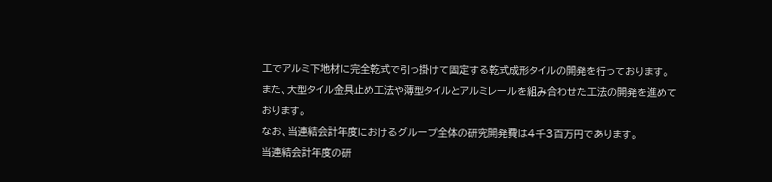工でアルミ下地材に完全乾式で引っ掛けて固定する乾式成形タイルの開発を行っております。また、大型タイル金具止め工法や薄型タイルとアルミレールを組み合わせた工法の開発を進めております。
なお、当連結会計年度におけるグループ全体の研究開発費は4千3百万円であります。
当連結会計年度の研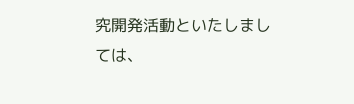究開発活動といたしましては、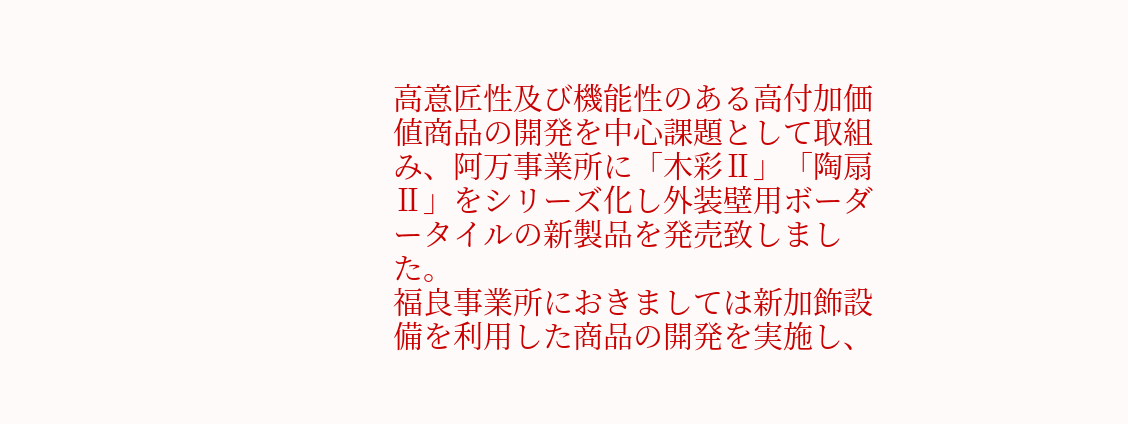高意匠性及び機能性のある高付加価値商品の開発を中心課題として取組み、阿万事業所に「木彩Ⅱ」「陶扇Ⅱ」をシリーズ化し外装壁用ボーダータイルの新製品を発売致しました。
福良事業所におきましては新加飾設備を利用した商品の開発を実施し、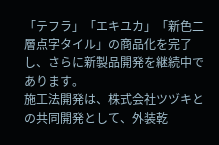「テフラ」「エキユカ」「新色二層点字タイル」の商品化を完了し、さらに新製品開発を継続中であります。
施工法開発は、株式会社ツヅキとの共同開発として、外装乾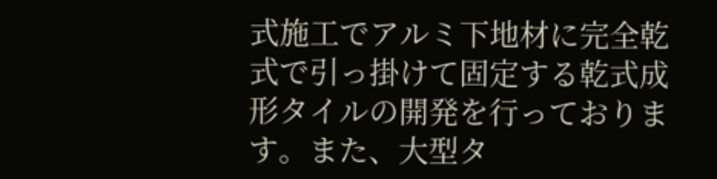式施工でアルミ下地材に完全乾式で引っ掛けて固定する乾式成形タイルの開発を行っております。また、大型タ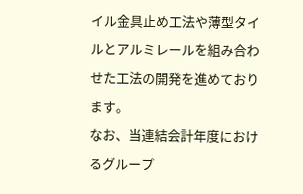イル金具止め工法や薄型タイルとアルミレールを組み合わせた工法の開発を進めております。
なお、当連結会計年度におけるグループ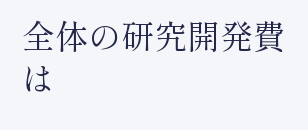全体の研究開発費は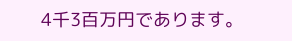4千3百万円であります。